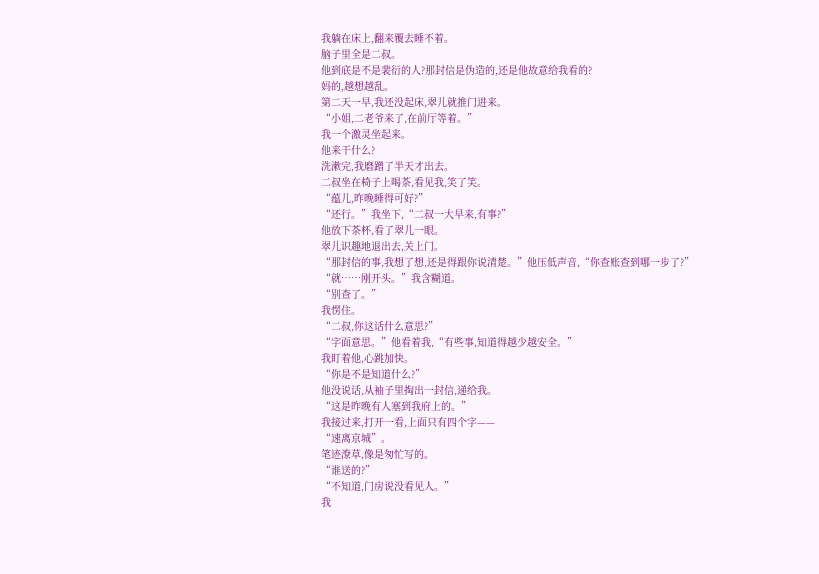我躺在床上,翻来覆去睡不着。
脑子里全是二叔。
他到底是不是裴衍的人?那封信是伪造的,还是他故意给我看的?
妈的,越想越乱。
第二天一早,我还没起床,翠儿就推门进来。
“小姐,二老爷来了,在前厅等着。”
我一个激灵坐起来。
他来干什么?
洗漱完,我磨蹭了半天才出去。
二叔坐在椅子上喝茶,看见我,笑了笑。
“蕴儿,昨晚睡得可好?”
“还行。”我坐下,“二叔一大早来,有事?”
他放下茶杯,看了翠儿一眼。
翠儿识趣地退出去,关上门。
“那封信的事,我想了想,还是得跟你说清楚。”他压低声音,“你查账查到哪一步了?”
“就……刚开头。”我含糊道。
“别查了。”
我愣住。
“二叔,你这话什么意思?”
“字面意思。”他看着我,“有些事,知道得越少越安全。”
我盯着他,心跳加快。
“你是不是知道什么?”
他没说话,从袖子里掏出一封信,递给我。
“这是昨晚有人塞到我府上的。”
我接过来,打开一看,上面只有四个字——
“速离京城”。
笔迹潦草,像是匆忙写的。
“谁送的?”
“不知道,门房说没看见人。”
我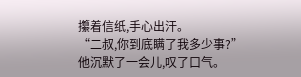攥着信纸,手心出汗。
“二叔,你到底瞒了我多少事?”
他沉默了一会儿,叹了口气。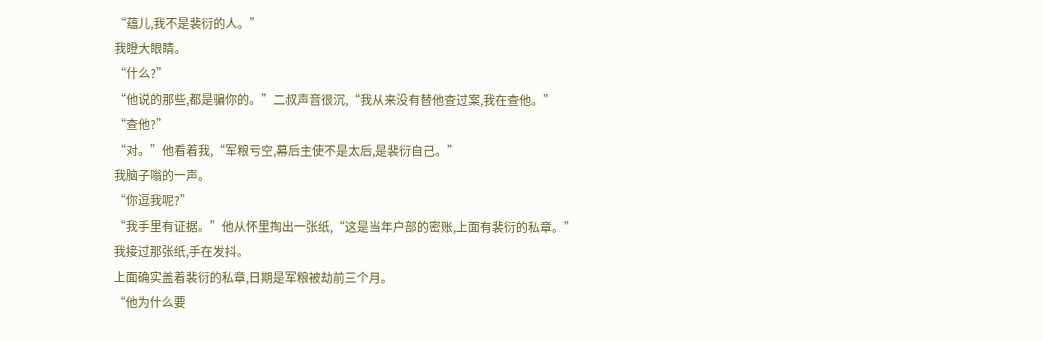“蕴儿,我不是裴衍的人。”
我瞪大眼睛。
“什么?”
“他说的那些,都是骗你的。”二叔声音很沉,“我从来没有替他查过案,我在查他。”
“查他?”
“对。”他看着我,“军粮亏空,幕后主使不是太后,是裴衍自己。”
我脑子嗡的一声。
“你逗我呢?”
“我手里有证据。”他从怀里掏出一张纸,“这是当年户部的密账,上面有裴衍的私章。”
我接过那张纸,手在发抖。
上面确实盖着裴衍的私章,日期是军粮被劫前三个月。
“他为什么要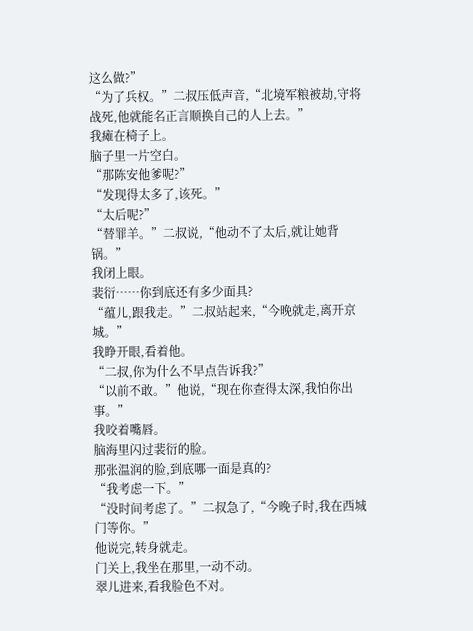这么做?”
“为了兵权。”二叔压低声音,“北境军粮被劫,守将战死,他就能名正言顺换自己的人上去。”
我瘫在椅子上。
脑子里一片空白。
“那陈安他爹呢?”
“发现得太多了,该死。”
“太后呢?”
“替罪羊。”二叔说,“他动不了太后,就让她背锅。”
我闭上眼。
裴衍……你到底还有多少面具?
“蕴儿,跟我走。”二叔站起来,“今晚就走,离开京城。”
我睁开眼,看着他。
“二叔,你为什么不早点告诉我?”
“以前不敢。”他说,“现在你查得太深,我怕你出事。”
我咬着嘴唇。
脑海里闪过裴衍的脸。
那张温润的脸,到底哪一面是真的?
“我考虑一下。”
“没时间考虑了。”二叔急了,“今晚子时,我在西城门等你。”
他说完,转身就走。
门关上,我坐在那里,一动不动。
翠儿进来,看我脸色不对。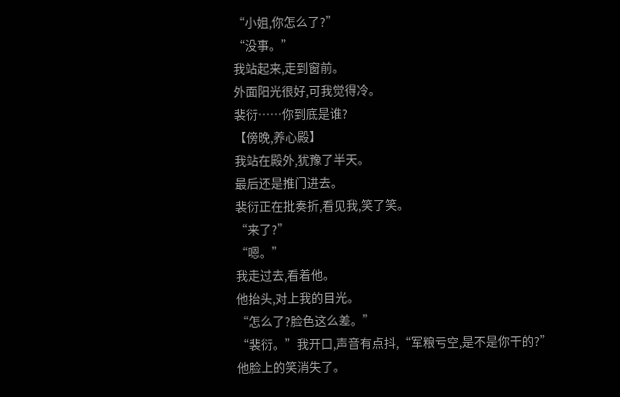“小姐,你怎么了?”
“没事。”
我站起来,走到窗前。
外面阳光很好,可我觉得冷。
裴衍……你到底是谁?
【傍晚,养心殿】
我站在殿外,犹豫了半天。
最后还是推门进去。
裴衍正在批奏折,看见我,笑了笑。
“来了?”
“嗯。”
我走过去,看着他。
他抬头,对上我的目光。
“怎么了?脸色这么差。”
“裴衍。”我开口,声音有点抖,“军粮亏空,是不是你干的?”
他脸上的笑消失了。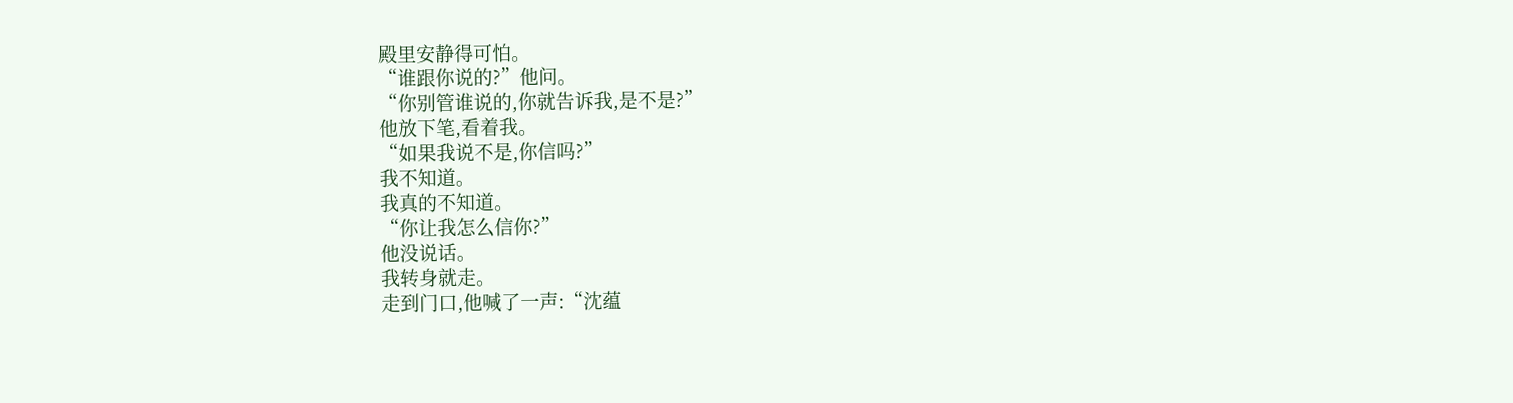殿里安静得可怕。
“谁跟你说的?”他问。
“你别管谁说的,你就告诉我,是不是?”
他放下笔,看着我。
“如果我说不是,你信吗?”
我不知道。
我真的不知道。
“你让我怎么信你?”
他没说话。
我转身就走。
走到门口,他喊了一声:“沈蕴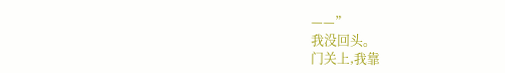——”
我没回头。
门关上,我靠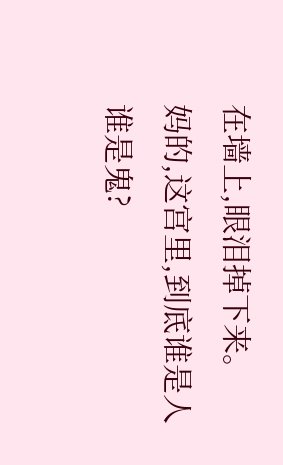在墙上,眼泪掉下来。
妈的,这宫里,到底谁是人谁是鬼?